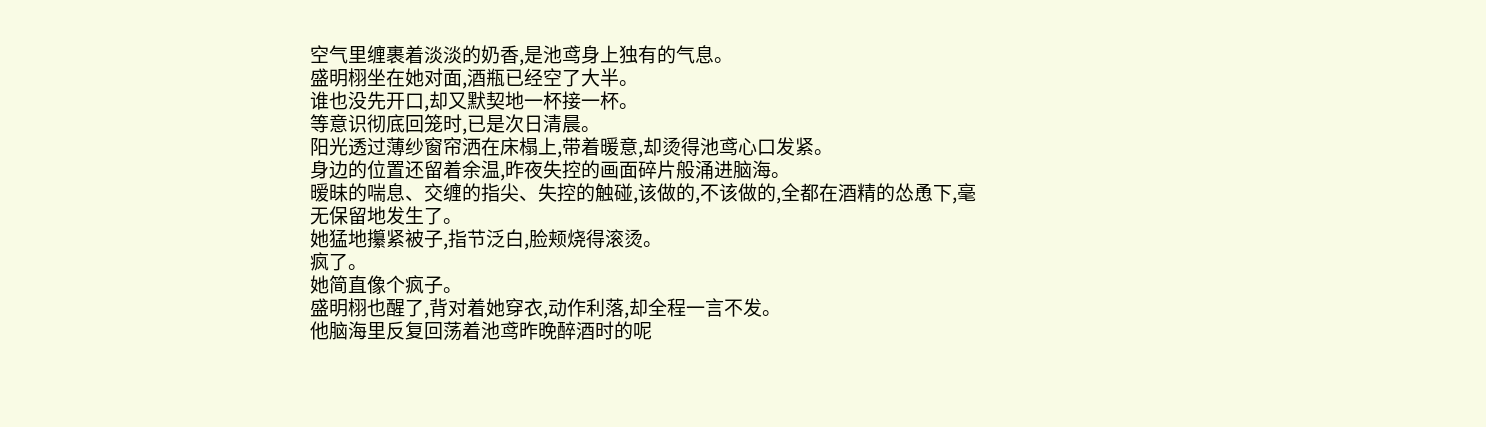空气里缠裹着淡淡的奶香,是池鸢身上独有的气息。
盛明栩坐在她对面,酒瓶已经空了大半。
谁也没先开口,却又默契地一杯接一杯。
等意识彻底回笼时,已是次日清晨。
阳光透过薄纱窗帘洒在床榻上,带着暖意,却烫得池鸢心口发紧。
身边的位置还留着余温,昨夜失控的画面碎片般涌进脑海。
暧昧的喘息、交缠的指尖、失控的触碰,该做的,不该做的,全都在酒精的怂恿下,毫无保留地发生了。
她猛地攥紧被子,指节泛白,脸颊烧得滚烫。
疯了。
她简直像个疯子。
盛明栩也醒了,背对着她穿衣,动作利落,却全程一言不发。
他脑海里反复回荡着池鸢昨晚醉酒时的呢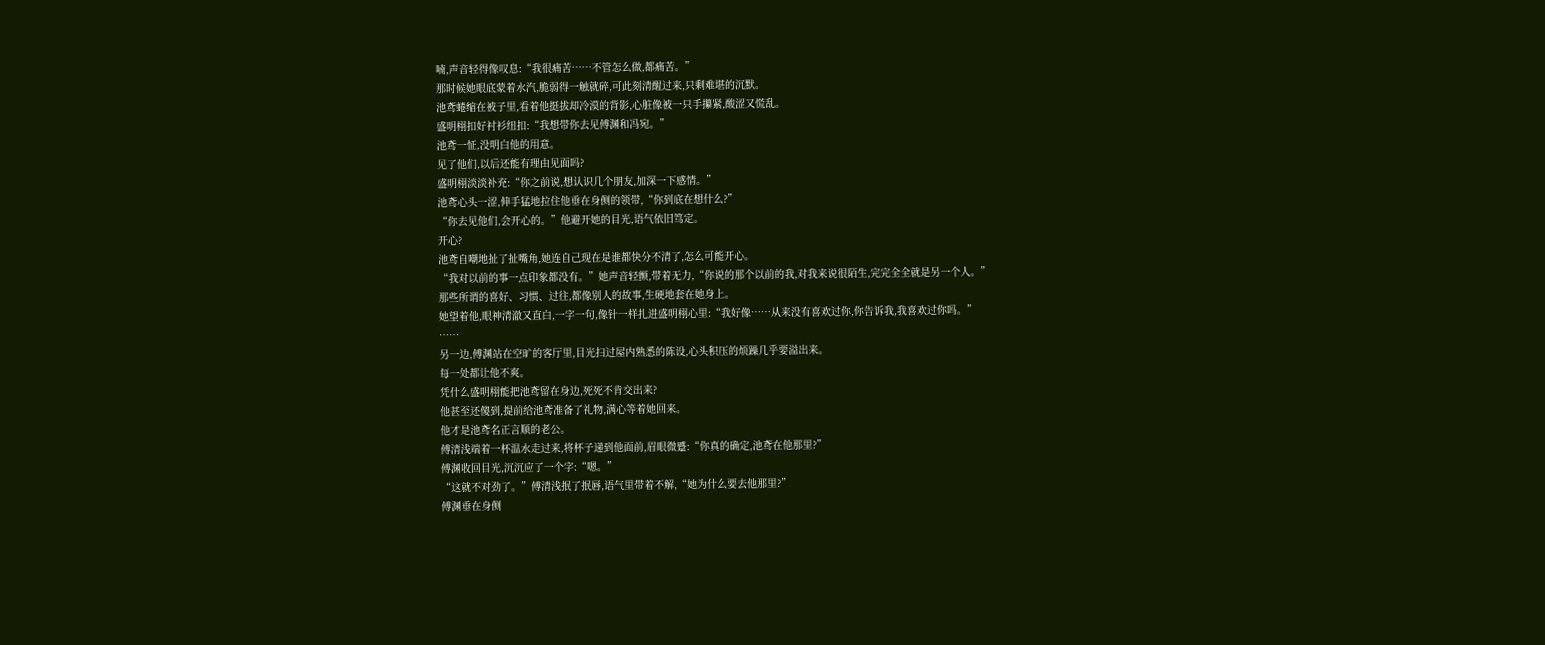喃,声音轻得像叹息:“我很痛苦……不管怎么做,都痛苦。”
那时候她眼底蒙着水汽,脆弱得一触就碎,可此刻清醒过来,只剩难堪的沉默。
池鸢蜷缩在被子里,看着他挺拔却冷漠的背影,心脏像被一只手攥紧,酸涩又慌乱。
盛明栩扣好衬衫纽扣:“我想带你去见傅渊和冯宛。”
池鸢一怔,没明白他的用意。
见了他们,以后还能有理由见面吗?
盛明栩淡淡补充:“你之前说,想认识几个朋友,加深一下感情。”
池鸢心头一涩,伸手猛地拉住他垂在身侧的领带,“你到底在想什么?”
“你去见他们,会开心的。”他避开她的目光,语气依旧笃定。
开心?
池鸢自嘲地扯了扯嘴角,她连自己现在是谁都快分不清了,怎么可能开心。
“我对以前的事一点印象都没有。”她声音轻颤,带着无力,“你说的那个以前的我,对我来说很陌生,完完全全就是另一个人。”
那些所谓的喜好、习惯、过往,都像别人的故事,生硬地套在她身上。
她望着他,眼神清澈又直白,一字一句,像针一样扎进盛明栩心里:“我好像……从来没有喜欢过你,你告诉我,我喜欢过你吗。”
……
另一边,傅渊站在空旷的客厅里,目光扫过屋内熟悉的陈设,心头积压的烦躁几乎要溢出来。
每一处都让他不爽。
凭什么盛明栩能把池鸢留在身边,死死不肯交出来?
他甚至还傻到,提前给池鸢准备了礼物,满心等着她回来。
他才是池鸢名正言顺的老公。
傅清浅端着一杯温水走过来,将杯子递到他面前,眉眼微蹙:“你真的确定,池鸢在他那里?”
傅渊收回目光,沉沉应了一个字:“嗯。”
“这就不对劲了。”傅清浅抿了抿唇,语气里带着不解,“她为什么要去他那里?”
傅渊垂在身侧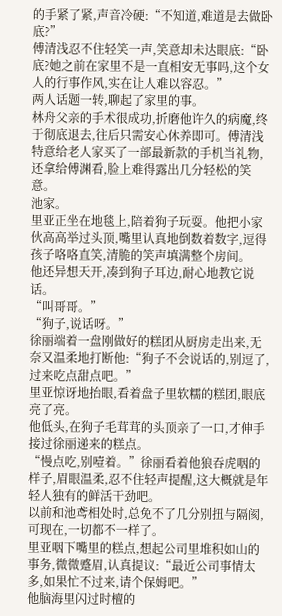的手紧了紧,声音冷硬:“不知道,难道是去做卧底?”
傅清浅忍不住轻笑一声,笑意却未达眼底:“卧底?她之前在家里不是一直相安无事吗,这个女人的行事作风,实在让人难以容忍。”
两人话题一转,聊起了家里的事。
林舟父亲的手术很成功,折磨他许久的病魔,终于彻底退去,往后只需安心休养即可。傅清浅特意给老人家买了一部最新款的手机当礼物,还拿给傅渊看,脸上难得露出几分轻松的笑意。
池家。
里亚正坐在地毯上,陪着狗子玩耍。他把小家伙高高举过头顶,嘴里认真地倒数着数字,逗得孩子咯咯直笑,清脆的笑声填满整个房间。
他还异想天开,凑到狗子耳边,耐心地教它说话。
“叫哥哥。”
“狗子,说话呀。”
徐丽端着一盘刚做好的糕团从厨房走出来,无奈又温柔地打断他:“狗子不会说话的,别逗了,过来吃点甜点吧。”
里亚惊讶地抬眼,看着盘子里软糯的糕团,眼底亮了亮。
他低头,在狗子毛茸茸的头顶亲了一口,才伸手接过徐丽递来的糕点。
“慢点吃,别噎着。”徐丽看着他狼吞虎咽的样子,眉眼温柔,忍不住轻声提醒,这大概就是年轻人独有的鲜活干劲吧。
以前和池鸢相处时,总免不了几分别扭与隔阂,可现在,一切都不一样了。
里亚咽下嘴里的糕点,想起公司里堆积如山的事务,微微蹙眉,认真提议:“最近公司事情太多,如果忙不过来,请个保姆吧。”
他脑海里闪过时檀的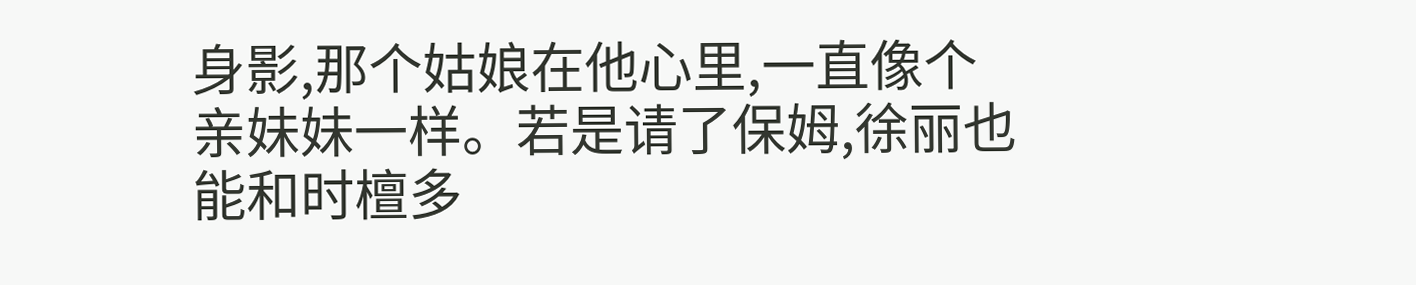身影,那个姑娘在他心里,一直像个亲妹妹一样。若是请了保姆,徐丽也能和时檀多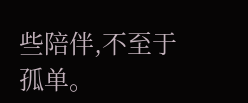些陪伴,不至于孤单。